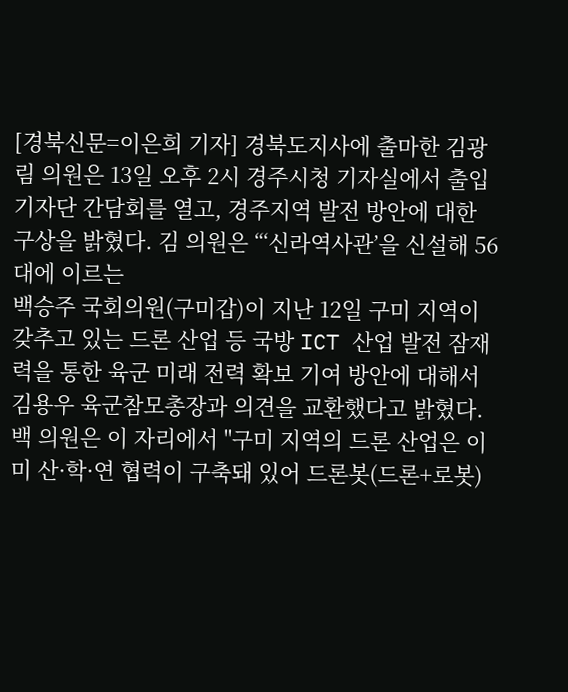[경북신문=이은희 기자] 경북도지사에 출마한 김광림 의원은 13일 오후 2시 경주시청 기자실에서 출입기자단 간담회를 열고, 경주지역 발전 방안에 대한 구상을 밝혔다. 김 의원은 “‘신라역사관’을 신설해 56대에 이르는
백승주 국회의원(구미갑)이 지난 12일 구미 지역이 갖추고 있는 드론 산업 등 국방 ICT 산업 발전 잠재력을 통한 육군 미래 전력 확보 기여 방안에 대해서 김용우 육군참모총장과 의견을 교환했다고 밝혔다. 백 의원은 이 자리에서 "구미 지역의 드론 산업은 이미 산·학·연 협력이 구축돼 있어 드론봇(드론+로봇)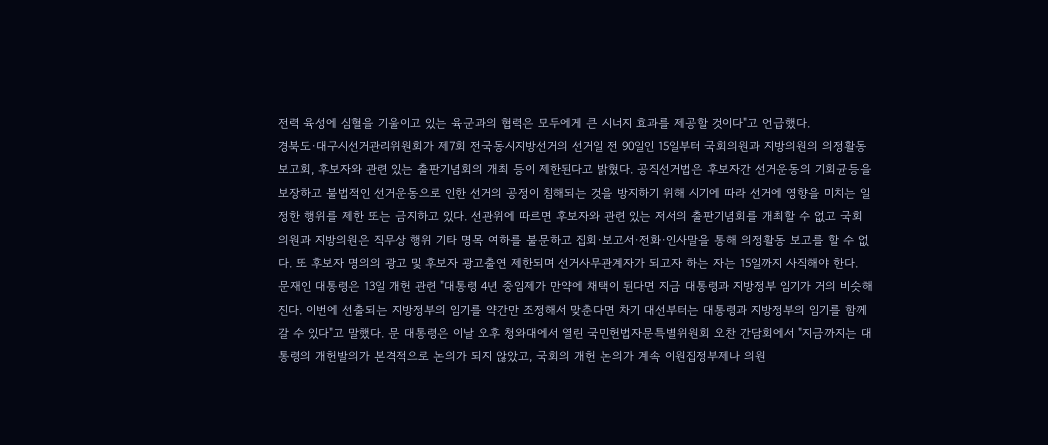전력 육성에 심혈을 기울이고 있는 육군과의 협력은 모두에게 큰 시너지 효과를 제공할 것이다"고 언급했다.
경북도·대구시선거관리위원회가 제7회 전국동시지방선거의 선거일 전 90일인 15일부터 국회의원과 지방의원의 의정활동보고회, 후보자와 관련 있는 출판기념회의 개최 등이 제한된다고 밝혔다. 공직선거법은 후보자간 선거운동의 기회균등을 보장하고 불법적인 선거운동으로 인한 선거의 공정이 침해되는 것을 방지하기 위해 시기에 따라 선거에 영향을 미치는 일정한 행위를 제한 또는 금지하고 있다. 선관위에 따르면 후보자와 관련 있는 저서의 출판기념회를 개최할 수 없고 국회의원과 지방의원은 직무상 행위 기타 명목 여하를 불문하고 집회·보고서·전화·인사말을 통해 의정활동 보고를 할 수 없다. 또 후보자 명의의 광고 및 후보자 광고출연 제한되며 선거사무관계자가 되고자 하는 자는 15일까지 사직해야 한다.
문재인 대통령은 13일 개헌 관련 "대통령 4년 중임제가 만약에 채택이 된다면 지금 대통령과 지방정부 임기가 거의 비슷해진다. 이번에 선출되는 지방정부의 임기를 약간만 조정해서 맞춘다면 차기 대선부터는 대통령과 지방정부의 임기를 함께 갈 수 있다"고 말했다. 문 대통령은 이날 오후 청와대에서 열린 국민헌법자문특별위원회 오찬 간담회에서 "지금까지는 대통령의 개헌발의가 본격적으로 논의가 되지 않았고, 국회의 개헌 논의가 계속 이원집정부제나 의원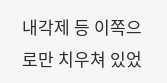내각제 등 이쪽으로만 치우쳐 있었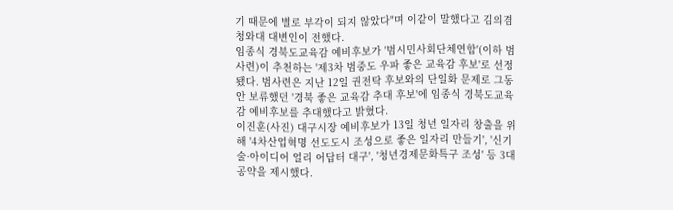기 때문에 별로 부각이 되지 않았다"며 이같이 말했다고 김의겸 청와대 대변인이 전했다.
임종식 경북도교육감 예비후보가 '범시민사회단체연합'(이하 범사련)이 추천하는 '제3차 범중도 우파 좋은 교육감 후보'로 선정됐다. 범사련은 지난 12일 권전탁 후보와의 단일화 문제로 그동안 보류했던 '경북 좋은 교육감 추대 후보'에 임종식 경북도교육감 예비후보를 추대했다고 밝혔다.
이진훈(사진) 대구시장 예비후보가 13일 청년 일자리 창출을 위해 '4차산업혁명 선도도시 조성으로 좋은 일자리 만들기', '신기술·아이디어 얼리 어답터 대구', '청년경제문화특구 조성' 등 3대 공약을 제시했다.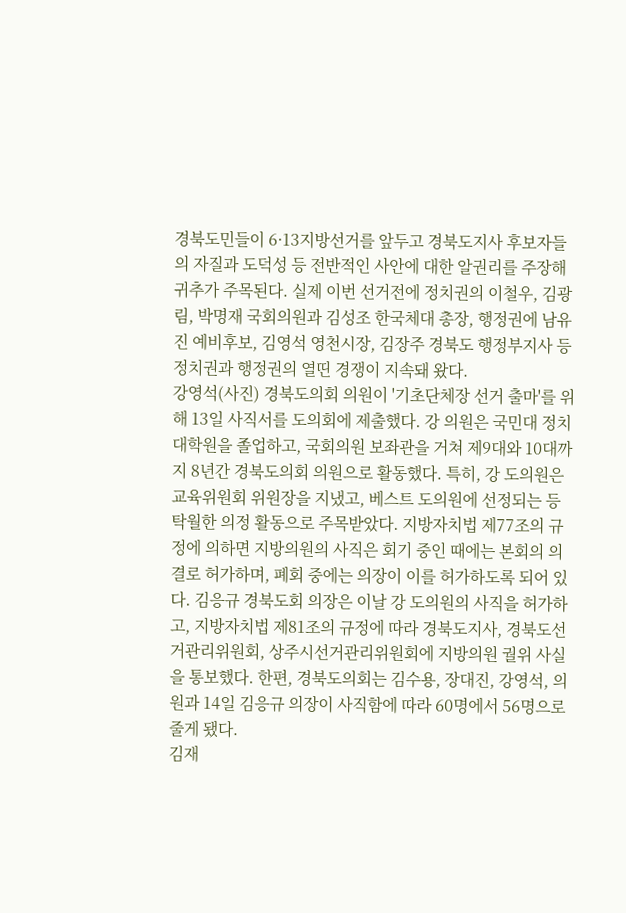경북도민들이 6·13지방선거를 앞두고 경북도지사 후보자들의 자질과 도덕성 등 전반적인 사안에 대한 알권리를 주장해 귀추가 주목된다. 실제 이번 선거전에 정치권의 이철우, 김광림, 박명재 국회의원과 김성조 한국체대 총장, 행정권에 남유진 예비후보, 김영석 영천시장, 김장주 경북도 행정부지사 등 정치권과 행정권의 열띤 경쟁이 지속돼 왔다.
강영석(사진) 경북도의회 의원이 '기초단체장 선거 출마'를 위해 13일 사직서를 도의회에 제출했다. 강 의원은 국민대 정치대학원을 졸업하고, 국회의원 보좌관을 거쳐 제9대와 10대까지 8년간 경북도의회 의원으로 활동했다. 특히, 강 도의원은 교육위원회 위원장을 지냈고, 베스트 도의원에 선정되는 등 탁월한 의정 활동으로 주목받았다. 지방자치법 제77조의 규정에 의하면 지방의원의 사직은 회기 중인 때에는 본회의 의결로 허가하며, 폐회 중에는 의장이 이를 허가하도록 되어 있다. 김응규 경북도회 의장은 이날 강 도의원의 사직을 허가하고, 지방자치법 제81조의 규정에 따라 경북도지사, 경북도선거관리위원회, 상주시선거관리위원회에 지방의원 궐위 사실을 통보했다. 한편, 경북도의회는 김수용, 장대진, 강영석, 의원과 14일 김응규 의장이 사직함에 따라 60명에서 56명으로 줄게 됐다.
김재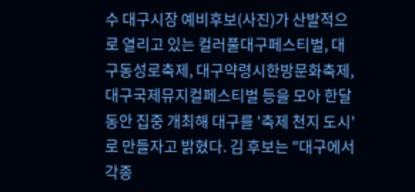수 대구시장 예비후보(사진)가 산발적으로 열리고 있는 컬러풀대구페스티벌, 대구동성로축제, 대구약령시한방문화축제, 대구국제뮤지컬페스티벌 등을 모아 한달동안 집중 개최해 대구를 '축제 천지 도시'로 만들자고 밝혔다. 김 후보는 "대구에서 각종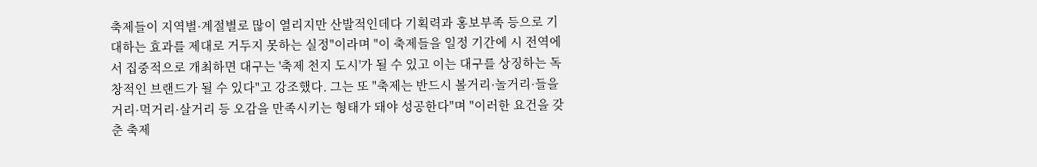축제들이 지역별·계절별로 많이 열리지만 산발적인데다 기획력과 홍보부족 등으로 기대하는 효과를 제대로 거두지 못하는 실정"이라며 "이 축제들을 일정 기간에 시 전역에서 집중적으로 개최하면 대구는 '축제 천지 도시'가 될 수 있고 이는 대구를 상징하는 독창적인 브랜드가 될 수 있다"고 강조했다. 그는 또 "축제는 반드시 볼거리·놀거리·들을거리·먹거리·살거리 등 오감을 만족시키는 형태가 돼야 성공한다"며 "이러한 요건을 갖춘 축제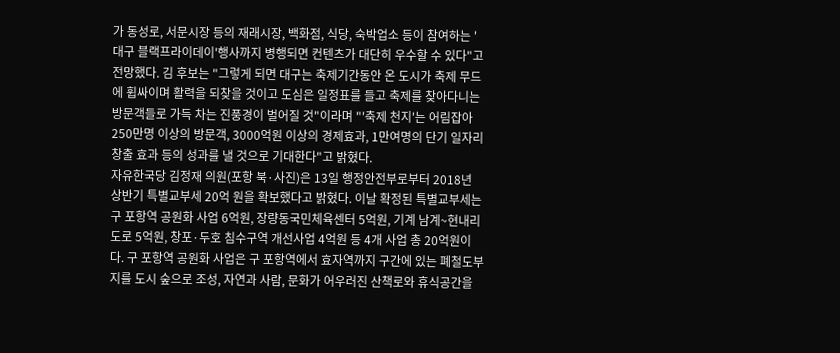가 동성로, 서문시장 등의 재래시장, 백화점, 식당, 숙박업소 등이 참여하는 '대구 블랙프라이데이'행사까지 병행되면 컨텐츠가 대단히 우수할 수 있다"고 전망했다. 김 후보는 "그렇게 되면 대구는 축제기간동안 온 도시가 축제 무드에 휩싸이며 활력을 되찾을 것이고 도심은 일정표를 들고 축제를 찾아다니는 방문객들로 가득 차는 진풍경이 벌어질 것"이라며 "'축제 천지'는 어림잡아 250만명 이상의 방문객, 3000억원 이상의 경제효과, 1만여명의 단기 일자리 창출 효과 등의 성과를 낼 것으로 기대한다"고 밝혔다.
자유한국당 김정재 의원(포항 북·사진)은 13일 행정안전부로부터 2018년 상반기 특별교부세 20억 원을 확보했다고 밝혔다. 이날 확정된 특별교부세는 구 포항역 공원화 사업 6억원, 장량동국민체육센터 5억원, 기계 남계~현내리 도로 5억원, 창포·두호 침수구역 개선사업 4억원 등 4개 사업 총 20억원이다. 구 포항역 공원화 사업은 구 포항역에서 효자역까지 구간에 있는 폐철도부지를 도시 숲으로 조성, 자연과 사람, 문화가 어우러진 산책로와 휴식공간을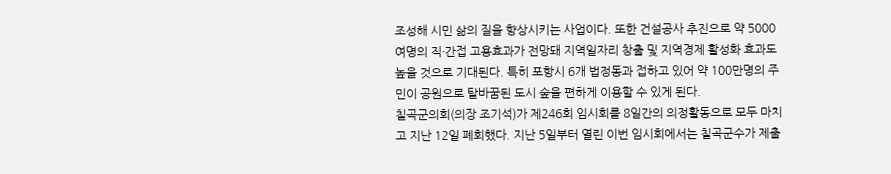조성해 시민 삶의 질을 향상시키는 사업이다. 또한 건설공사 추진으로 약 5000여명의 직·간접 고용효과가 전망돼 지역일자리 창출 및 지역경제 활성화 효과도 높을 것으로 기대된다. 특히 포항시 6개 법정동과 접하고 있어 약 100만명의 주민이 공원으로 탈바꿈된 도시 숲을 편하게 이용할 수 있게 된다.
칠곡군의회(의장 조기석)가 제246회 임시회를 8일간의 의정활동으로 모두 마치고 지난 12일 폐회했다. 지난 5일부터 열린 이번 임시회에서는 칠곡군수가 제출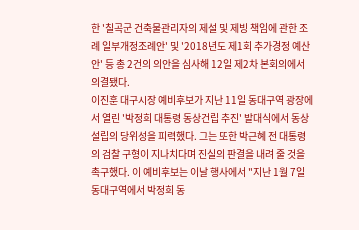한 '칠곡군 건축물관리자의 제설 및 제빙 책임에 관한 조례 일부개정조례안' 및 '2018년도 제1회 추가경정 예산안' 등 총 2건의 의안을 심사해 12일 제2차 본회의에서 의결됐다.
이진훈 대구시장 예비후보가 지난 11일 동대구역 광장에서 열린 '박정희 대통령 동상건립 추진' 발대식에서 동상 설립의 당위성을 피력했다. 그는 또한 박근혜 전 대통령의 검찰 구형이 지나치다며 진실의 판결을 내려 줄 것을 촉구했다. 이 예비후보는 이날 행사에서 "지난 1월 7일 동대구역에서 박정희 동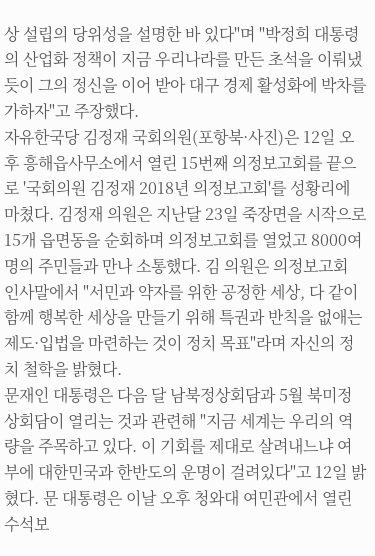상 설립의 당위성을 설명한 바 있다"며 "박정희 대통령의 산업화 정책이 지금 우리나라를 만든 초석을 이뤄냈듯이 그의 정신을 이어 받아 대구 경제 활성화에 박차를 가하자"고 주장했다.
자유한국당 김정재 국회의원(포항북·사진)은 12일 오후 흥해읍사무소에서 열린 15번째 의정보고회를 끝으로 '국회의원 김정재 2018년 의정보고회'를 성황리에 마쳤다. 김정재 의원은 지난달 23일 죽장면을 시작으로 15개 읍면동을 순회하며 의정보고회를 열었고 8000여 명의 주민들과 만나 소통했다. 김 의원은 의정보고회 인사말에서 "서민과 약자를 위한 공정한 세상, 다 같이 함께 행복한 세상을 만들기 위해 특권과 반칙을 없애는 제도·입법을 마련하는 것이 정치 목표"라며 자신의 정치 철학을 밝혔다.
문재인 대통령은 다음 달 남북정상회담과 5월 북미정상회담이 열리는 것과 관련해 "지금 세계는 우리의 역량을 주목하고 있다. 이 기회를 제대로 살려내느냐 여부에 대한민국과 한반도의 운명이 걸려있다"고 12일 밝혔다. 문 대통령은 이날 오후 청와대 여민관에서 열린 수석보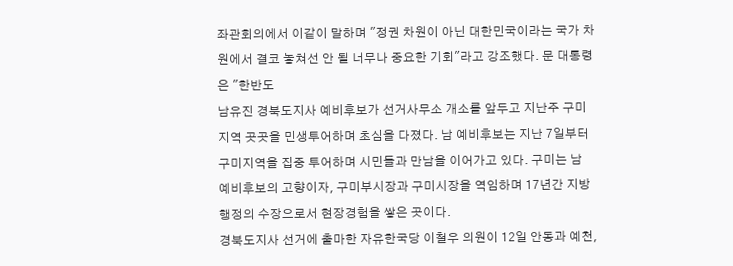좌관회의에서 이같이 말하며 "정권 차원이 아닌 대한민국이라는 국가 차원에서 결코 놓쳐선 안 될 너무나 중요한 기회"라고 강조했다. 문 대통령은 "한반도
남유진 경북도지사 예비후보가 선거사무소 개소를 앞두고 지난주 구미지역 곳곳을 민생투어하며 초심을 다졌다. 남 예비후보는 지난 7일부터 구미지역을 집중 투어하며 시민들과 만남을 이어가고 있다. 구미는 남 예비후보의 고향이자, 구미부시장과 구미시장을 역임하며 17년간 지방 행정의 수장으로서 현장경험을 쌓은 곳이다.
경북도지사 선거에 출마한 자유한국당 이철우 의원이 12일 안동과 예천,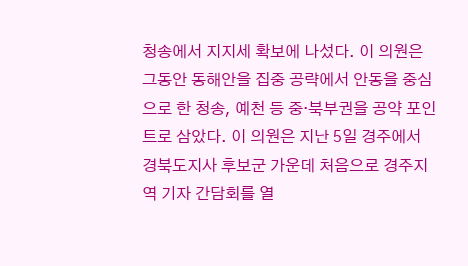청송에서 지지세 확보에 나섰다. 이 의원은 그동안 동해안을 집중 공략에서 안동을 중심으로 한 청송, 예천 등 중·북부권을 공약 포인트로 삼았다. 이 의원은 지난 5일 경주에서 경북도지사 후보군 가운데 처음으로 경주지역 기자 간담회를 열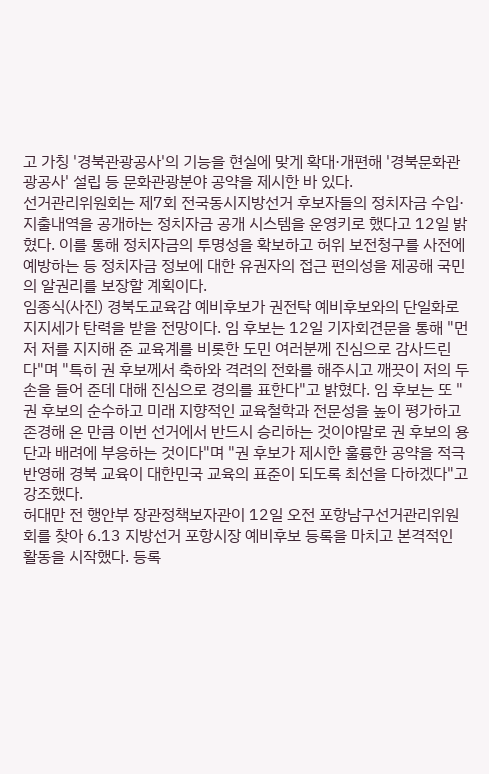고 가칭 '경북관광공사'의 기능을 현실에 맞게 확대·개편해 '경북문화관광공사' 설립 등 문화관광분야 공약을 제시한 바 있다.
선거관리위원회는 제7회 전국동시지방선거 후보자들의 정치자금 수입·지출내역을 공개하는 정치자금 공개 시스템을 운영키로 했다고 12일 밝혔다. 이를 통해 정치자금의 투명성을 확보하고 허위 보전청구를 사전에 예방하는 등 정치자금 정보에 대한 유권자의 접근 편의성을 제공해 국민의 알권리를 보장할 계획이다.
임종식(사진) 경북도교육감 예비후보가 권전탁 예비후보와의 단일화로 지지세가 탄력을 받을 전망이다. 임 후보는 12일 기자회견문을 통해 "먼저 저를 지지해 준 교육계를 비롯한 도민 여러분께 진심으로 감사드린다"며 "특히 권 후보께서 축하와 격려의 전화를 해주시고 깨끗이 저의 두 손을 들어 준데 대해 진심으로 경의를 표한다"고 밝혔다. 임 후보는 또 "권 후보의 순수하고 미래 지향적인 교육철학과 전문성을 높이 평가하고 존경해 온 만큼 이번 선거에서 반드시 승리하는 것이야말로 권 후보의 용단과 배려에 부응하는 것이다"며 "권 후보가 제시한 훌륭한 공약을 적극 반영해 경북 교육이 대한민국 교육의 표준이 되도록 최선을 다하겠다"고 강조했다.
허대만 전 행안부 장관정책보자관이 12일 오전 포항남구선거관리위원회를 찾아 6.13 지방선거 포항시장 예비후보 등록을 마치고 본격적인 활동을 시작했다. 등록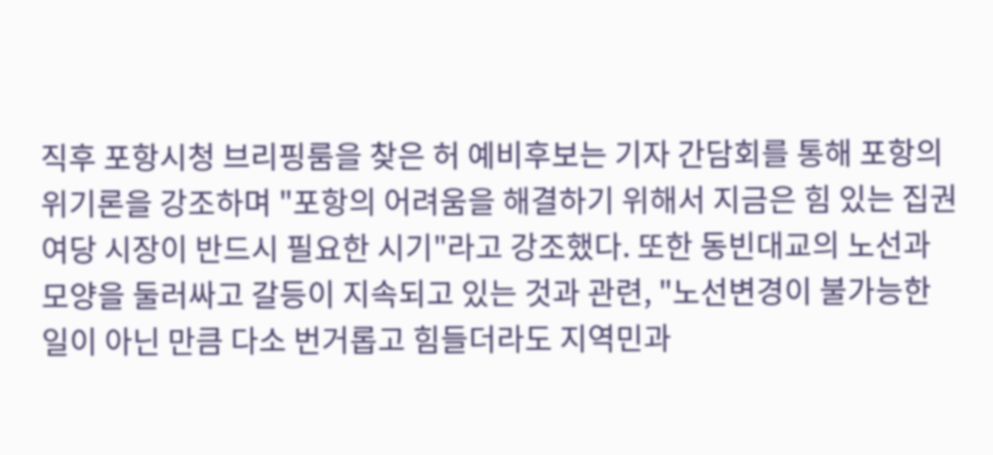직후 포항시청 브리핑룸을 찾은 허 예비후보는 기자 간담회를 통해 포항의 위기론을 강조하며 "포항의 어려움을 해결하기 위해서 지금은 힘 있는 집권여당 시장이 반드시 필요한 시기"라고 강조했다. 또한 동빈대교의 노선과 모양을 둘러싸고 갈등이 지속되고 있는 것과 관련, "노선변경이 불가능한 일이 아닌 만큼 다소 번거롭고 힘들더라도 지역민과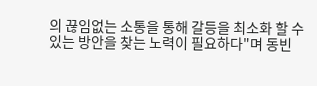의 끊임없는 소통을 통해 갈등을 최소화 할 수 있는 방안을 찾는 노력이 필요하다"며 동빈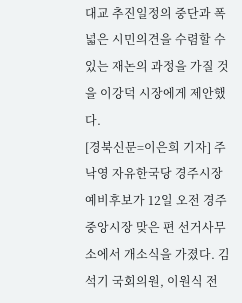대교 추진일정의 중단과 폭 넓은 시민의견을 수렴할 수 있는 재논의 과정을 가질 것을 이강덕 시장에게 제안했다.
[경북신문=이은희 기자] 주낙영 자유한국당 경주시장 예비후보가 12일 오전 경주 중앙시장 맞은 편 선거사무소에서 개소식을 가졌다. 김석기 국회의원, 이원식 전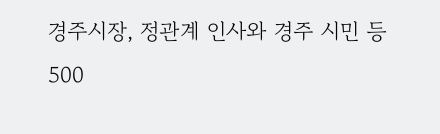경주시장, 정관계 인사와 경주 시민 등 500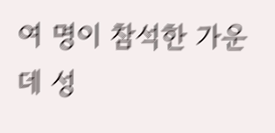여 명이 참석한 가운데 성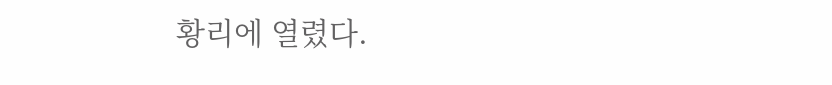황리에 열렸다.